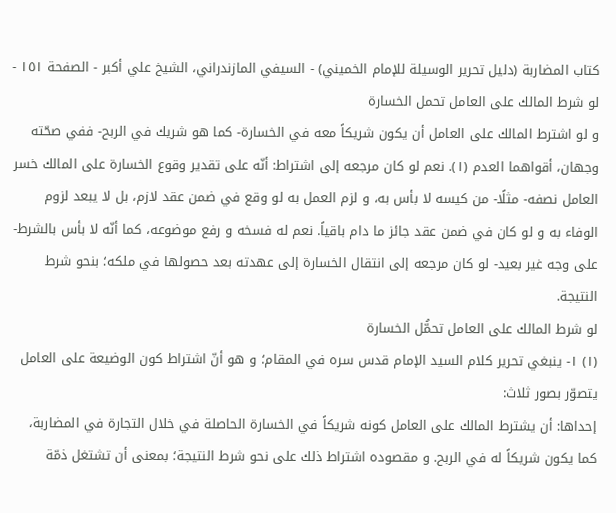كتاب المضاربة (دليل تحرير الوسيلة للإمام الخميني) - السيفي المازندراني، الشيخ علي أكبر - الصفحة ١٥١ - لو شرط المالك على العامل تحمل الخسارة
و لو اشترط المالك على العامل أن يكون شريكاً معه في الخسارة- كما هو شريك في الربح- ففي صحّته وجهان، أقواهما العدم (١). نعم لو كان مرجعه إلى اشتراط: أنّه على تقدير وقوع الخسارة على المالك خسر العامل نصفه- مثلًا- من كيسه لا بأس به، و لزم العمل به لو وقع في ضمن عقد لازم، بل لا يبعد لزوم الوفاء به و لو كان في ضمن عقد جائز ما دام باقياً. نعم له فسخه و رفع موضوعه، كما أنّه لا بأس بالشرط- على وجه غير بعيد- لو كان مرجعه إلى انتقال الخسارة إلى عهدته بعد حصولها في ملكه؛ بنحو شرط النتيجة.
لو شرط المالك على العامل تحمُّل الخسارة
(١) ١- ينبغي تحرير كلام السيد الإمام قدس سره في المقام؛ و هو أنّ اشتراط كون الوضيعة على العامل يتصوّر بصور ثلاث:
إحداها: أن يشترط المالك على العامل كونه شريكاً في الخسارة الحاصلة في خلال التجارة في المضاربة، كما يكون شريكاً له في الربح. و مقصوده اشتراط ذلك على نحو شرط النتيجة؛ بمعنى أن تشتغل ذمّة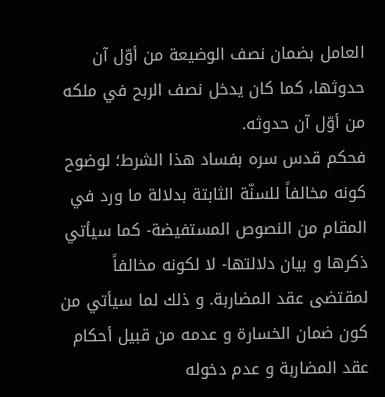العامل بضمان نصف الوضيعة من أوّل آن حدوثها، كما كان يدخل نصف الربح في ملكه من أوّل آن حدوثه.
فحكم قدس سره بفساد هذا الشرط؛ لوضوح كونه مخالفاً للسنّة الثابتة بدلالة ما ورد في المقام من النصوص المستفيضة- كما سيأتي ذكرها و بيان دلالتها- لا لكونه مخالفاً لمقتضى عقد المضاربة. و ذلك لما سيأتي من كون ضمان الخسارة و عدمه من قبيل أحكام عقد المضاربة و عدم دخوله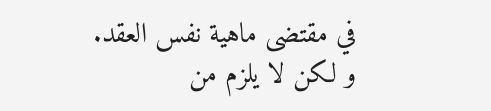في مقتضى ماهية نفس العقد.
و لكن لا يلزم من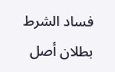فساد الشرط بطلان أصل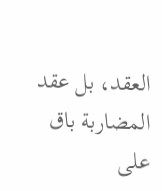العقد، بل عقد المضاربة باق على